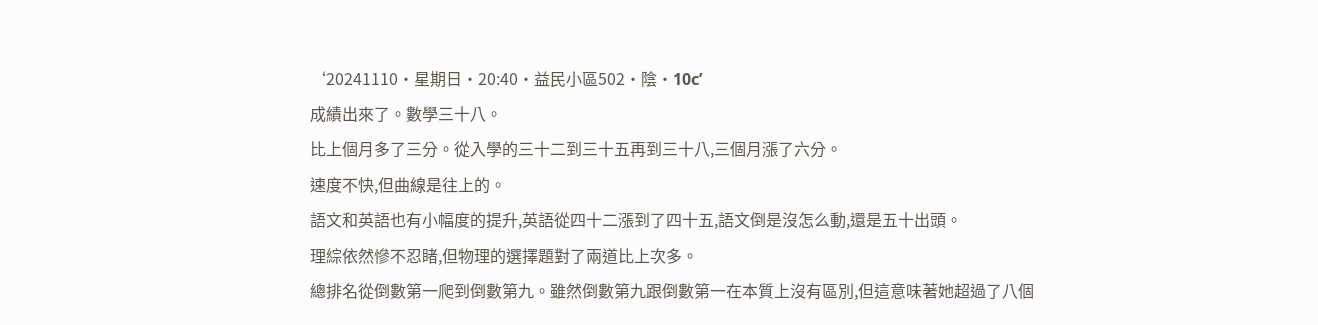‘20241110·星期日·20:40·益民小區502·陰·10c’
成績出來了。數學三十八。
比上個月多了三分。從入學的三十二到三十五再到三十八,三個月漲了六分。
速度不快,但曲線是往上的。
語文和英語也有小幅度的提升,英語從四十二漲到了四十五,語文倒是沒怎么動,還是五十出頭。
理綜依然慘不忍睹,但物理的選擇題對了兩道比上次多。
總排名從倒數第一爬到倒數第九。雖然倒數第九跟倒數第一在本質上沒有區別,但這意味著她超過了八個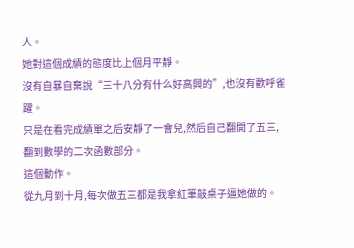人。
她對這個成績的態度比上個月平靜。
沒有自暴自棄說“三十八分有什么好高興的”,也沒有歡呼雀躍。
只是在看完成績單之后安靜了一會兒,然后自己翻開了五三,翻到數學的二次函數部分。
這個動作。
從九月到十月,每次做五三都是我拿紅筆敲桌子逼她做的。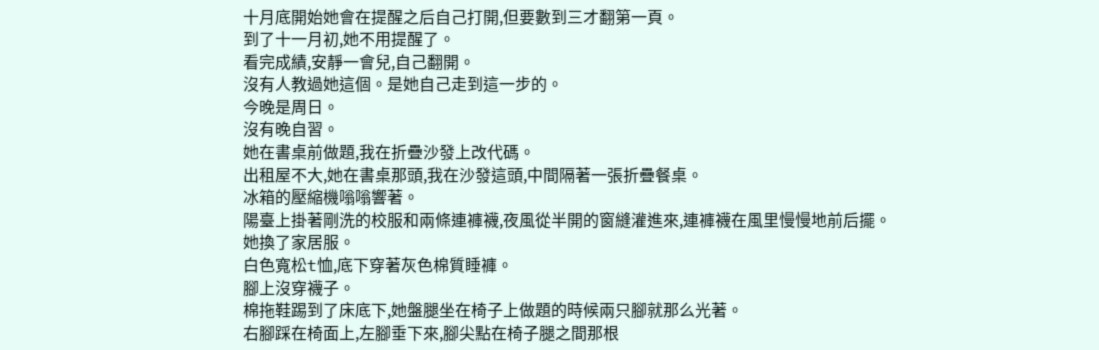十月底開始她會在提醒之后自己打開,但要數到三才翻第一頁。
到了十一月初,她不用提醒了。
看完成績,安靜一會兒,自己翻開。
沒有人教過她這個。是她自己走到這一步的。
今晚是周日。
沒有晚自習。
她在書桌前做題,我在折疊沙發上改代碼。
出租屋不大,她在書桌那頭,我在沙發這頭,中間隔著一張折疊餐桌。
冰箱的壓縮機嗡嗡響著。
陽臺上掛著剛洗的校服和兩條連褲襪,夜風從半開的窗縫灌進來,連褲襪在風里慢慢地前后擺。
她換了家居服。
白色寬松t恤,底下穿著灰色棉質睡褲。
腳上沒穿襪子。
棉拖鞋踢到了床底下,她盤腿坐在椅子上做題的時候兩只腳就那么光著。
右腳踩在椅面上,左腳垂下來,腳尖點在椅子腿之間那根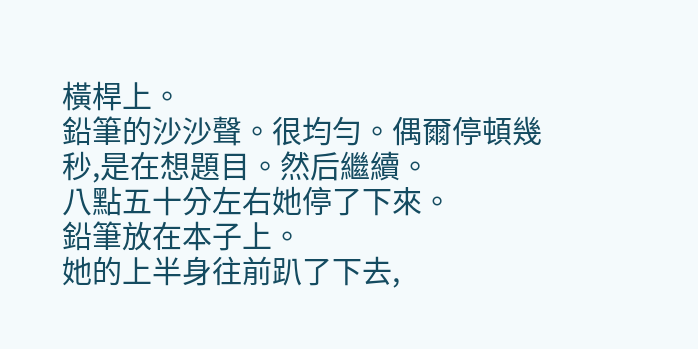橫桿上。
鉛筆的沙沙聲。很均勻。偶爾停頓幾秒,是在想題目。然后繼續。
八點五十分左右她停了下來。
鉛筆放在本子上。
她的上半身往前趴了下去,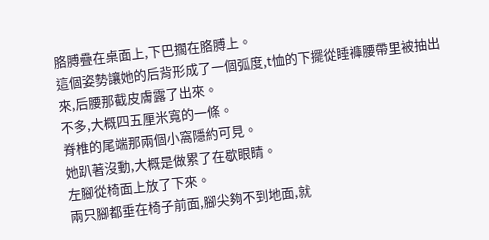胳膊疊在桌面上,下巴擱在胳膊上。
這個姿勢讓她的后背形成了一個弧度,t恤的下擺從睡褲腰帶里被抽出來,后腰那截皮膚露了出來。
不多,大概四五厘米寬的一條。
脊椎的尾端那兩個小窩隱約可見。
她趴著沒動,大概是做累了在歇眼睛。
左腳從椅面上放了下來。
兩只腳都垂在椅子前面,腳尖夠不到地面,就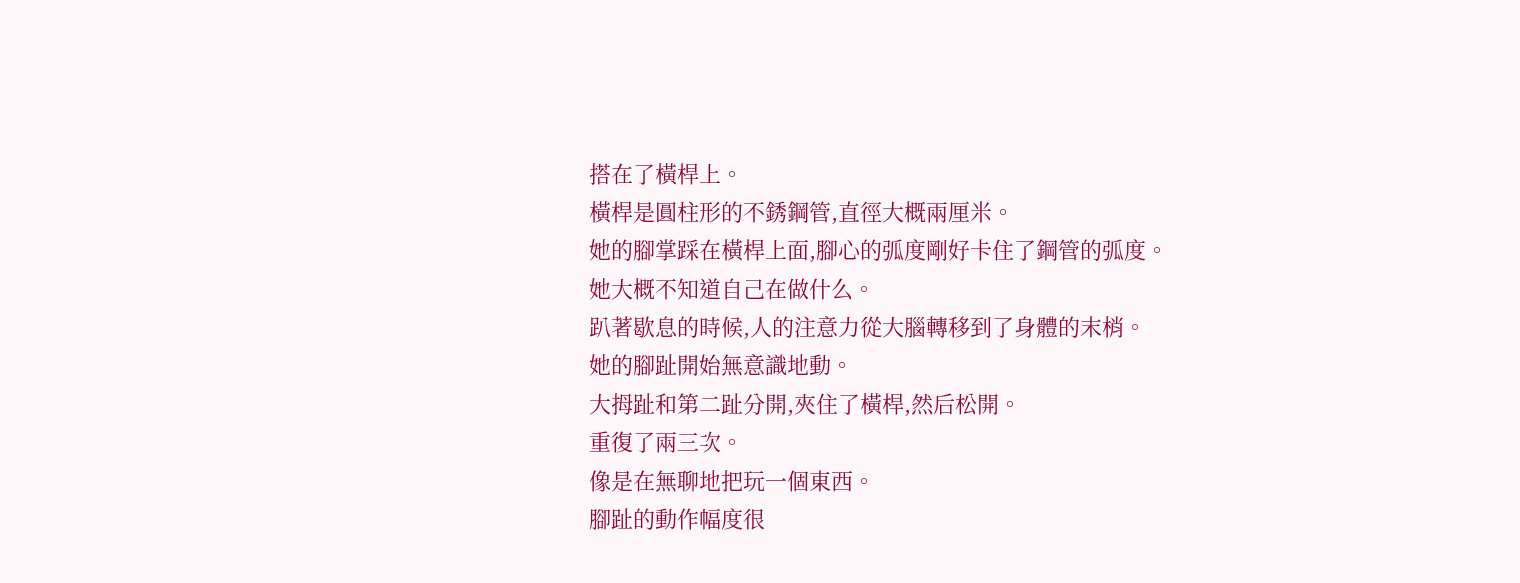搭在了橫桿上。
橫桿是圓柱形的不銹鋼管,直徑大概兩厘米。
她的腳掌踩在橫桿上面,腳心的弧度剛好卡住了鋼管的弧度。
她大概不知道自己在做什么。
趴著歇息的時候,人的注意力從大腦轉移到了身體的末梢。
她的腳趾開始無意識地動。
大拇趾和第二趾分開,夾住了橫桿,然后松開。
重復了兩三次。
像是在無聊地把玩一個東西。
腳趾的動作幅度很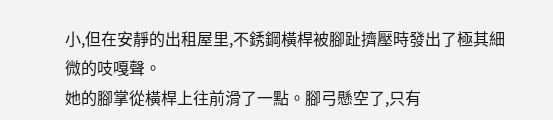小,但在安靜的出租屋里,不銹鋼橫桿被腳趾擠壓時發出了極其細微的吱嘎聲。
她的腳掌從橫桿上往前滑了一點。腳弓懸空了,只有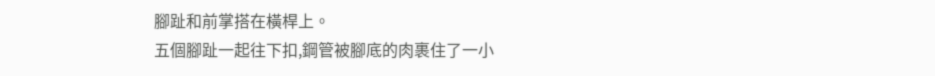腳趾和前掌搭在橫桿上。
五個腳趾一起往下扣,鋼管被腳底的肉裹住了一小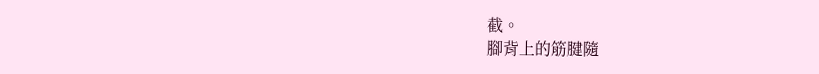截。
腳背上的筋腱隨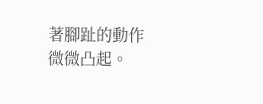著腳趾的動作微微凸起。